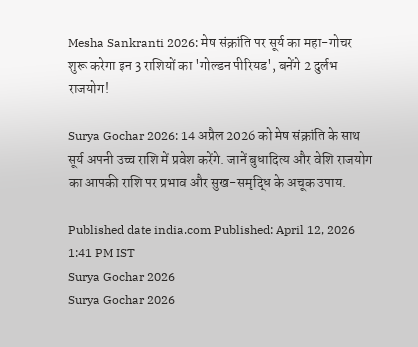Mesha Sankranti 2026: मेष संक्रांति पर सूर्य का महा-गोचर शुरू करेगा इन 3 राशियों का 'गोल्डन पीरियड', बनेंगे 2 दुर्लभ राजयोग!

Surya Gochar 2026: 14 अप्रैल 2026 को मेष संक्रांति के साथ सूर्य अपनी उच्च राशि में प्रवेश करेंगे. जानें बुधादित्य और वेशि राजयोग का आपकी राशि पर प्रभाव और सुख-समृद्धि के अचूक उपाय.

Published date india.com Published: April 12, 2026 1:41 PM IST
Surya Gochar 2026
Surya Gochar 2026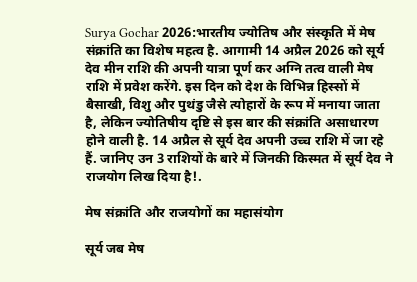Surya Gochar 2026:भारतीय ज्योतिष और संस्कृति में मेष संक्रांति का विशेष महत्व है. आगामी 14 अप्रैल 2026 को सूर्य देव मीन राशि की अपनी यात्रा पूर्ण कर अग्नि तत्व वाली मेष राशि में प्रवेश करेंगे. इस दिन को देश के विभिन्न हिस्सों में बैसाखी, विशु और पुथंडु जैसे त्योहारों के रूप में मनाया जाता है, लेकिन ज्योतिषीय दृष्टि से इस बार की संक्रांति असाधारण होने वाली है. 14 अप्रैल से सूर्य देव अपनी उच्च राशि में जा रहे हैं. जानिए उन 3 राशियों के बारे में जिनकी किस्मत में सूर्य देव ने राजयोग लिख दिया है!.

मेष संक्रांति और राजयोगों का महासंयोग

सूर्य जब मेष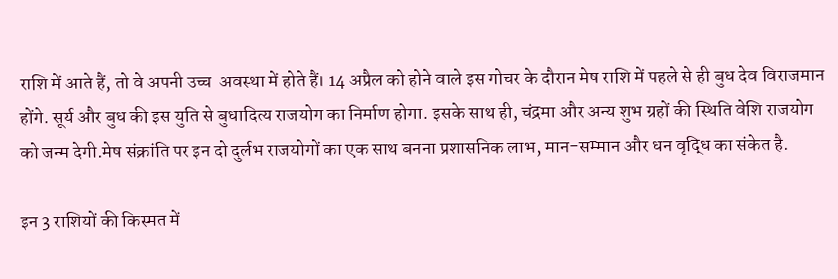राशि में आते हैं, तो वे अपनी उच्च  अवस्था में होते हैं। 14 अप्रैल को होने वाले इस गोचर के दौरान मेष राशि में पहले से ही बुध देव विराजमान होंगे. सूर्य और बुध की इस युति से बुधादित्य राजयोग का निर्माण होगा. इसके साथ ही, चंद्रमा और अन्य शुभ ग्रहों की स्थिति वेशि राजयोग को जन्म देगी.मेष संक्रांति पर इन दो दुर्लभ राजयोगों का एक साथ बनना प्रशासनिक लाभ, मान-सम्मान और धन वृद्धि का संकेत है.

इन 3 राशियों की किस्मत में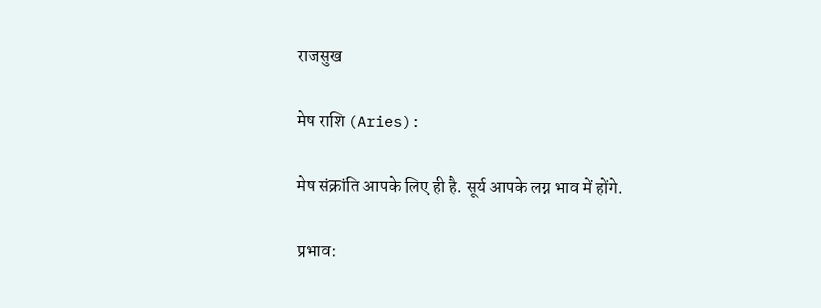राजसुख

मेष राशि (Aries):

मेष संक्रांति आपके लिए ही है. सूर्य आपके लग्न भाव में होंगे.

प्रभाव: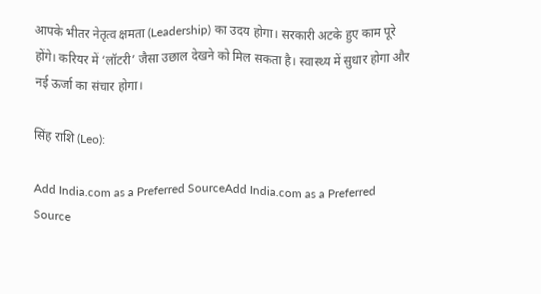आपके भीतर नेतृत्व क्षमता (Leadership) का उदय होगा। सरकारी अटके हुए काम पूरे होंगे। करियर में ‘लॉटरी’ जैसा उछाल देखने को मिल सकता है। स्वास्थ्य में सुधार होगा और नई ऊर्जा का संचार होगा।

सिंह राशि (Leo):

Add India.com as a Preferred SourceAdd India.com as a Preferred Source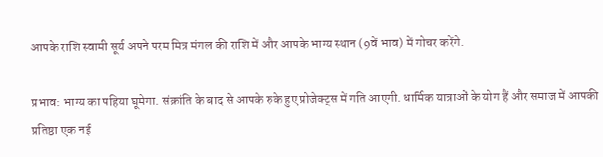आपके राशि स्वामी सूर्य अपने परम मित्र मंगल की राशि में और आपके भाग्य स्थान (9वें भाव) में गोचर करेंगे.

प्रभाव: भाग्य का पहिया घूमेगा. संक्रांति के बाद से आपके रुके हुए प्रोजेक्ट्स में गति आएगी. धार्मिक यात्राओं के योग हैं और समाज में आपकी प्रतिष्ठा एक नई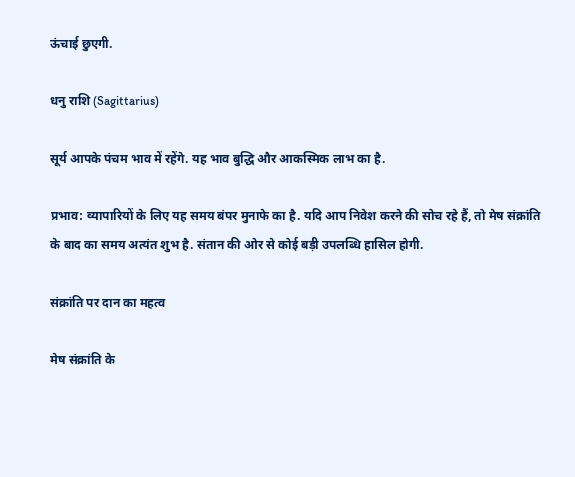ऊंचाई छुएगी.

धनु राशि (Sagittarius)

सूर्य आपके पंचम भाव में रहेंगे. यह भाव बुद्धि और आकस्मिक लाभ का है.

प्रभाव: व्यापारियों के लिए यह समय बंपर मुनाफे का है. यदि आप निवेश करने की सोच रहे हैं, तो मेष संक्रांति के बाद का समय अत्यंत शुभ है. संतान की ओर से कोई बड़ी उपलब्धि हासिल होगी.

संक्रांति पर दान का महत्व

मेष संक्रांति के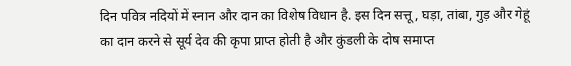दिन पवित्र नदियों में स्नान और दान का विशेष विधान है. इस दिन सत्तू, घड़ा, तांबा, गुड़ और गेहूं का दान करने से सूर्य देव की कृपा प्राप्त होती है और कुंडली के दोष समाप्त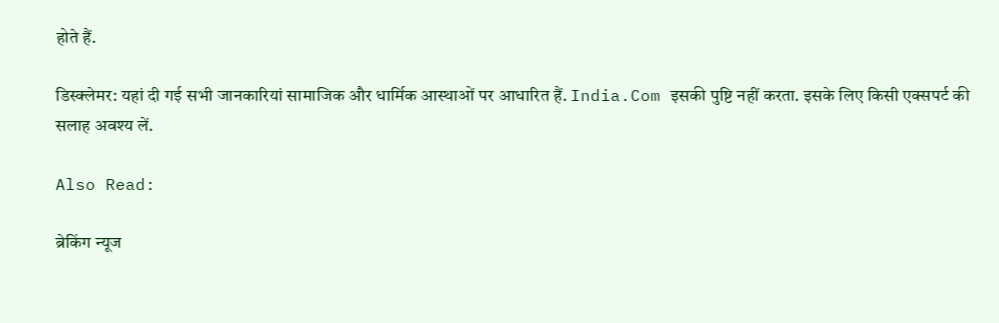होते हैं.

डिस्क्लेमर: यहां दी गई सभी जानकारियां सामाजिक और धार्मिक आस्थाओं पर आधारित हैं. India.Com इसकी पुष्टि नहीं करता. इसके लिए किसी एक्सपर्ट की सलाह अवश्य लें.

Also Read:

ब्रेकिंग न्यूज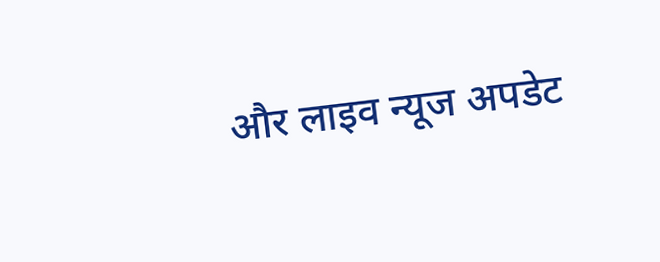और लाइव न्यूज अपडेट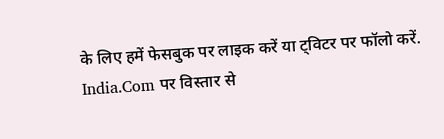के लिए हमें फेसबुक पर लाइक करें या ट्विटर पर फॉलो करें. India.Com पर विस्तार से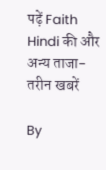पढ़ें Faith Hindi की और अन्य ताजा-तरीन खबरें

By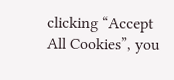clicking “Accept All Cookies”, you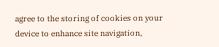agree to the storing of cookies on your device to enhance site navigation,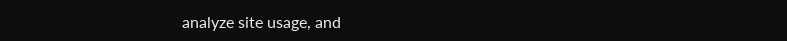analyze site usage, and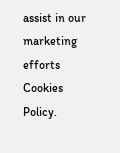assist in our marketing efforts Cookies Policy.